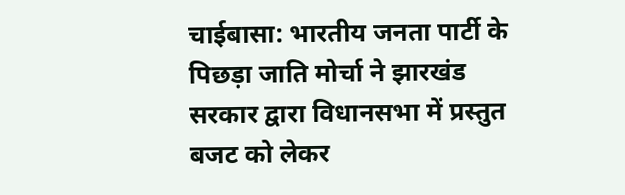चाईबासा: भारतीय जनता पार्टी के पिछड़ा जाति मोर्चा ने झारखंड सरकार द्वारा विधानसभा में प्रस्तुत बजट को लेकर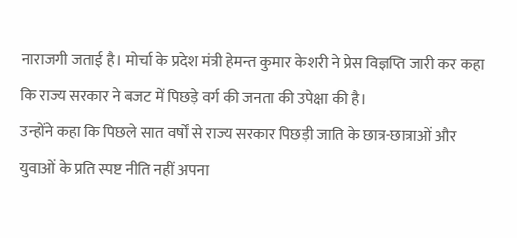नाराजगी जताई है। मोर्चा के प्रदेश मंत्री हेमन्त कुमार केशरी ने प्रेस विज्ञप्ति जारी कर कहा कि राज्य सरकार ने बजट में पिछड़े वर्ग की जनता की उपेक्षा की है।
उन्होंने कहा कि पिछले सात वर्षों से राज्य सरकार पिछड़ी जाति के छात्र-छात्राओं और युवाओं के प्रति स्पष्ट नीति नहीं अपना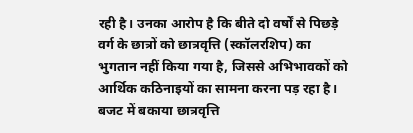रही है। उनका आरोप है कि बीते दो वर्षों से पिछड़े वर्ग के छात्रों को छात्रवृत्ति (स्कॉलरशिप) का भुगतान नहीं किया गया है, जिससे अभिभावकों को आर्थिक कठिनाइयों का सामना करना पड़ रहा है। बजट में बकाया छात्रवृत्ति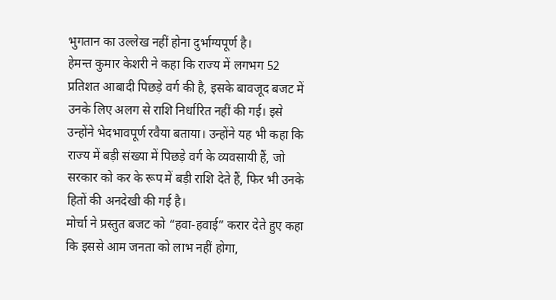भुगतान का उल्लेख नहीं होना दुर्भाग्यपूर्ण है।
हेमन्त कुमार केशरी ने कहा कि राज्य में लगभग 52 प्रतिशत आबादी पिछड़े वर्ग की है, इसके बावजूद बजट में उनके लिए अलग से राशि निर्धारित नहीं की गई। इसे उन्होंने भेदभावपूर्ण रवैया बताया। उन्होंने यह भी कहा कि राज्य में बड़ी संख्या में पिछड़े वर्ग के व्यवसायी हैं, जो सरकार को कर के रूप में बड़ी राशि देते हैं, फिर भी उनके हितों की अनदेखी की गई है।
मोर्चा ने प्रस्तुत बजट को “हवा-हवाई” करार देते हुए कहा कि इससे आम जनता को लाभ नहीं होगा,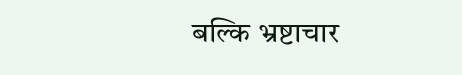बल्कि भ्रष्टाचार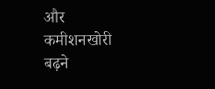और कमीशनखोरी बढ़ने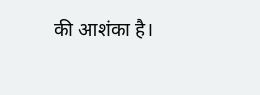की आशंका है।